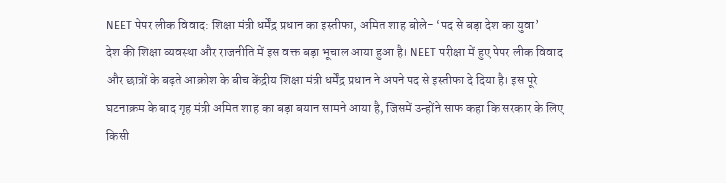NEET पेपर लीक विवाद: शिक्षा मंत्री धर्मेंद्र प्रधान का इस्तीफा, अमित शाह बोले- ‘पद से बड़ा देश का युवा’
देश की शिक्षा व्यवस्था और राजनीति में इस वक्त बड़ा भूचाल आया हुआ है। NEET परीक्षा में हुए पेपर लीक विवाद और छात्रों के बढ़ते आक्रोश के बीच केंद्रीय शिक्षा मंत्री धर्मेंद्र प्रधान ने अपने पद से इस्तीफा दे दिया है। इस पूरे घटनाक्रम के बाद गृह मंत्री अमित शाह का बड़ा बयान सामने आया है, जिसमें उन्होंने साफ कहा कि सरकार के लिए किसी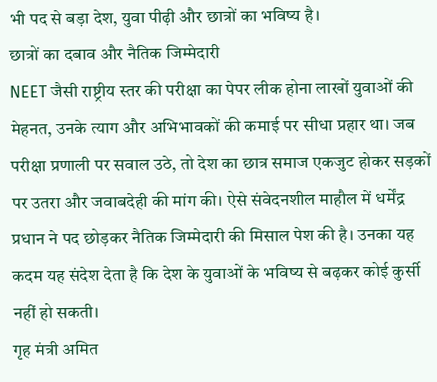भी पद से बड़ा देश, युवा पीढ़ी और छात्रों का भविष्य है।
छात्रों का दबाव और नैतिक जिम्मेदारी
NEET जैसी राष्ट्रीय स्तर की परीक्षा का पेपर लीक होना लाखों युवाओं की मेहनत, उनके त्याग और अभिभावकों की कमाई पर सीधा प्रहार था। जब परीक्षा प्रणाली पर सवाल उठे, तो देश का छात्र समाज एकजुट होकर सड़कों पर उतरा और जवाबदेही की मांग की। ऐसे संवेदनशील माहौल में धर्मेंद्र प्रधान ने पद छोड़कर नैतिक जिम्मेदारी की मिसाल पेश की है। उनका यह कदम यह संदेश देता है कि देश के युवाओं के भविष्य से बढ़कर कोई कुर्सी नहीं हो सकती।
गृह मंत्री अमित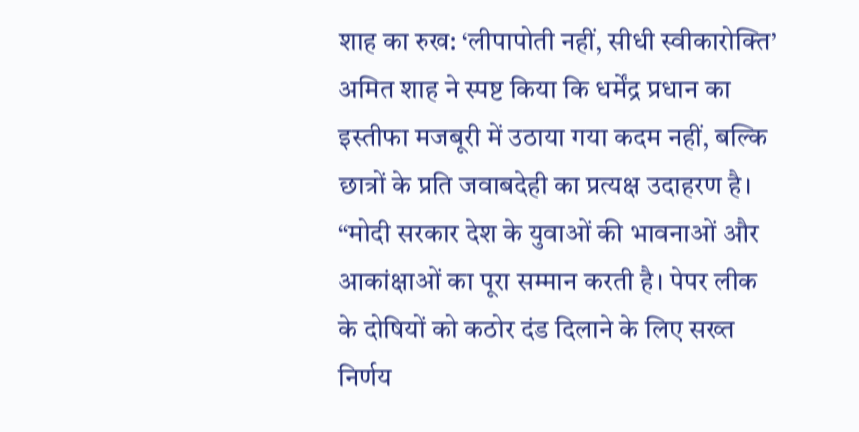शाह का रुख: ‘लीपापोती नहीं, सीधी स्वीकारोक्ति’
अमित शाह ने स्पष्ट किया कि धर्मेंद्र प्रधान का इस्तीफा मजबूरी में उठाया गया कदम नहीं, बल्कि छात्रों के प्रति जवाबदेही का प्रत्यक्ष उदाहरण है।
“मोदी सरकार देश के युवाओं की भावनाओं और आकांक्षाओं का पूरा सम्मान करती है। पेपर लीक के दोषियों को कठोर दंड दिलाने के लिए सख्त निर्णय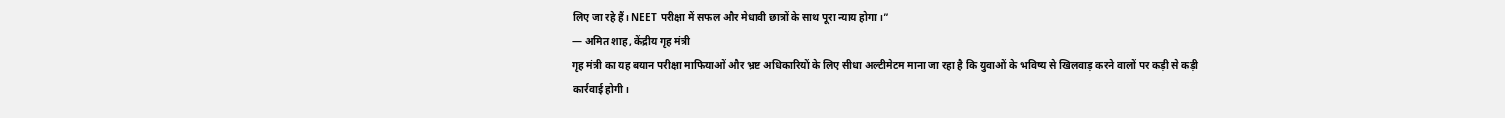लिए जा रहे हैं। NEET परीक्षा में सफल और मेधावी छात्रों के साथ पूरा न्याय होगा।”
— अमित शाह, केंद्रीय गृह मंत्री
गृह मंत्री का यह बयान परीक्षा माफियाओं और भ्रष्ट अधिकारियों के लिए सीधा अल्टीमेटम माना जा रहा है कि युवाओं के भविष्य से खिलवाड़ करने वालों पर कड़ी से कड़ी कार्रवाई होगी।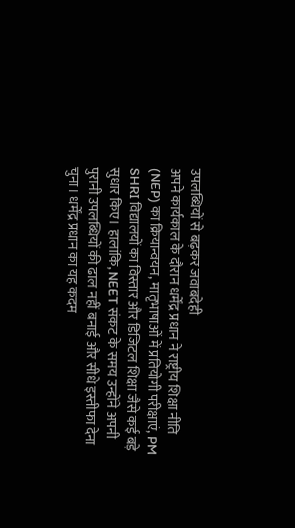उपलब्धियों से बढ़कर जवाबदेही
अपने कार्यकाल के दौरान धर्मेंद्र प्रधान ने राष्ट्रीय शिक्षा नीति (NEP) का क्रियान्वयन, मातृभाषाओं में प्रतियोगी परीक्षाएं, PM SHRI विद्यालयों का विस्तार और डिजिटल शिक्षा जैसे कई बड़े सुधार किए। हालांकि, NEET संकट के समय उन्होंने अपनी पुरानी उपलब्धियों की ढाल नहीं बनाई और सीधे इस्तीफा देना चुना। धर्मेंद्र प्रधान का यह कदम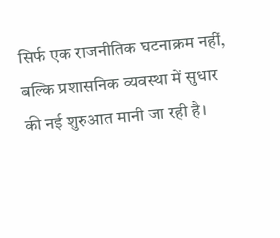सिर्फ एक राजनीतिक घटनाक्रम नहीं, बल्कि प्रशासनिक व्यवस्था में सुधार की नई शुरुआत मानी जा रही है।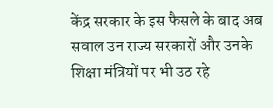केंद्र सरकार के इस फैसले के बाद अब सवाल उन राज्य सरकारों और उनके शिक्षा मंत्रियों पर भी उठ रहे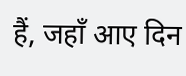हैं, जहाँ आए दिन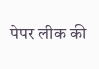पेपर लीक की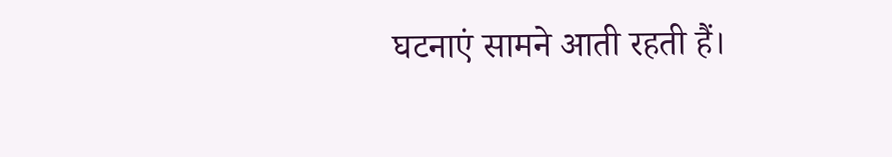घटनाएं सामने आती रहती हैं।